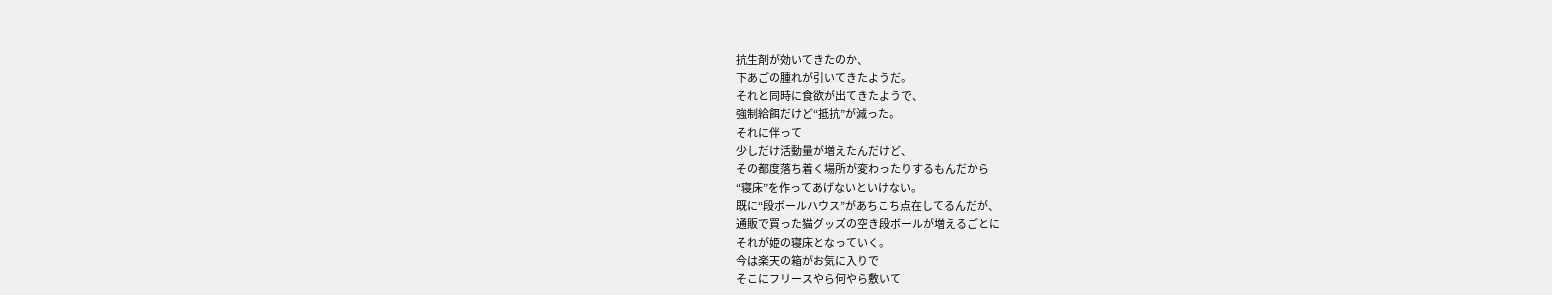抗生剤が効いてきたのか、
下あごの腫れが引いてきたようだ。
それと同時に食欲が出てきたようで、
強制給餌だけど“抵抗”が減った。
それに伴って
少しだけ活動量が増えたんだけど、
その都度落ち着く場所が変わったりするもんだから
“寝床”を作ってあげないといけない。
既に“段ボールハウス”があちこち点在してるんだが、
通販で買った猫グッズの空き段ボールが増えるごとに
それが姫の寝床となっていく。
今は楽天の箱がお気に入りで
そこにフリースやら何やら敷いて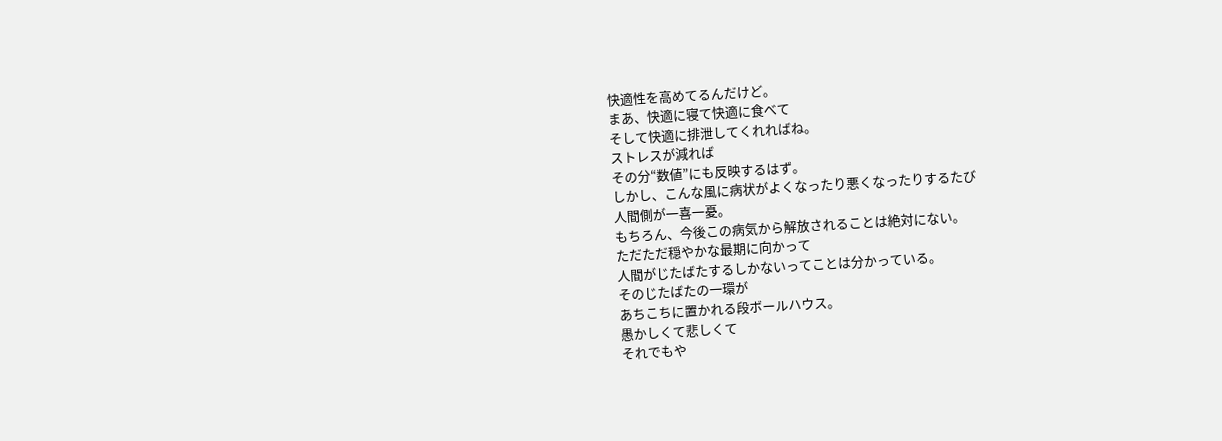快適性を高めてるんだけど。
まあ、快適に寝て快適に食べて
そして快適に排泄してくれればね。
ストレスが減れば
その分“数値”にも反映するはず。
しかし、こんな風に病状がよくなったり悪くなったりするたび
人間側が一喜一憂。
もちろん、今後この病気から解放されることは絶対にない。
ただただ穏やかな最期に向かって
人間がじたばたするしかないってことは分かっている。
そのじたばたの一環が
あちこちに置かれる段ボールハウス。
愚かしくて悲しくて
それでもや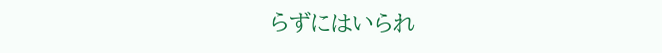らずにはいられ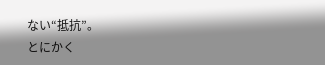ない“抵抗”。
とにかく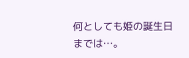何としても姫の誕生日までは…。